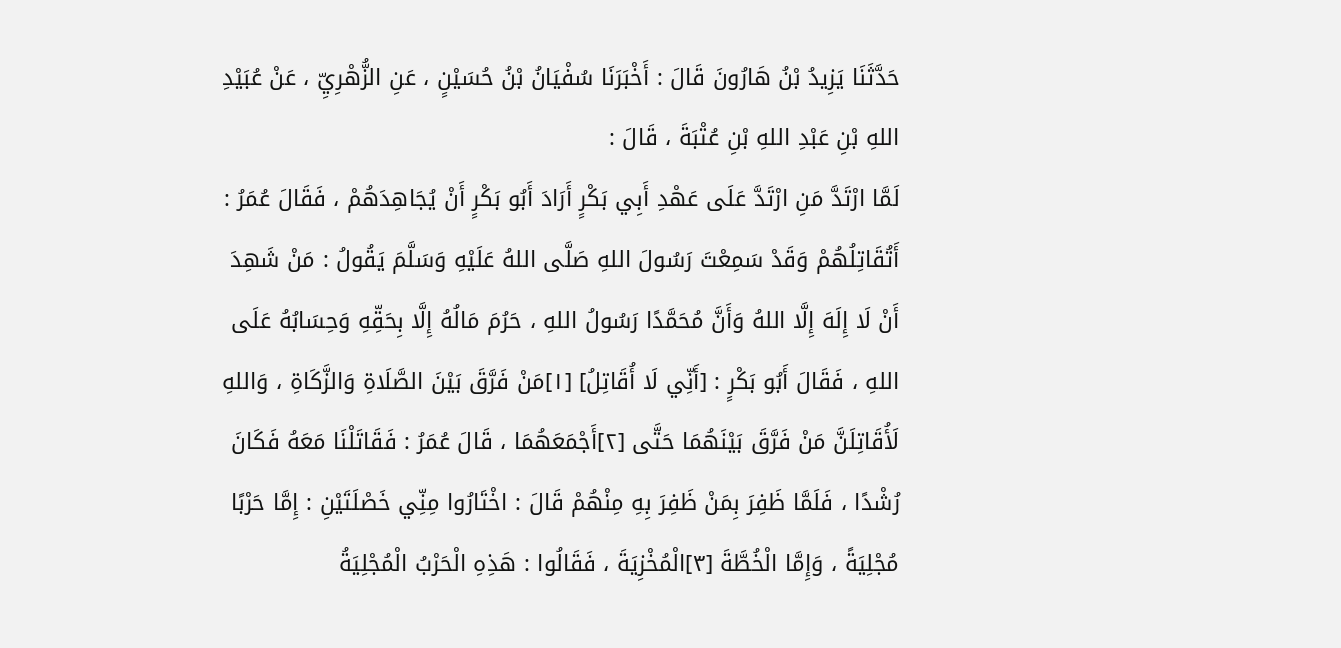حَدَّثَنَا يَزِيدُ بْنُ هَارُونَ قَالَ : أَخْبَرَنَا سُفْيَانُ بْنُ حُسَيْنٍ ، عَنِ الزُّهْرِيِّ ، عَنْ عُبَيْدِ اللهِ بْنِ عَبْدِ اللهِ بْنِ عُتْبَةَ ، قَالَ :
لَمَّا ارْتَدَّ مَنِ ارْتَدَّ عَلَى عَهْدِ أَبِي بَكْرٍ أَرَادَ أَبُو بَكْرٍ أَنْ يُجَاهِدَهُمْ ، فَقَالَ عُمَرُ : أَتُقَاتِلُهُمْ وَقَدْ سَمِعْتَ رَسُولَ اللهِ صَلَّى اللهُ عَلَيْهِ وَسَلَّمَ يَقُولُ : مَنْ شَهِدَ أَنْ لَا إِلَهَ إِلَّا اللهُ وَأَنَّ مُحَمَّدًا رَسُولُ اللهِ ، حَرُمَ مَالُهُ إِلَّا بِحَقِّهِ وَحِسَابُهُ عَلَى اللهِ ، فَقَالَ أَبُو بَكْرٍ : [أَنِّي لَا أُقَاتِلُ] [١]مَنْ فَرَّقَ بَيْنَ الصَّلَاةِ وَالزَّكَاةِ ، وَاللهِ لَأُقَاتِلَنَّ مَنْ فَرَّقَ بَيْنَهُمَا حَتَّى [٢]أَجْمَعَهُمَا ، قَالَ عُمَرُ : فَقَاتَلْنَا مَعَهُ فَكَانَ رُشْدًا ، فَلَمَّا ظَفِرَ بِمَنْ ظَفِرَ بِهِ مِنْهُمْ قَالَ : اخْتَارُوا مِنِّي خَصْلَتَيْنِ : إِمَّا حَرْبًا مُجْلِيَةً ، وَإِمَّا الْخُطَّةَ [٣]الْمُخْزِيَةَ ، فَقَالُوا : هَذِهِ الْحَرْبُ الْمُجْلِيَةُ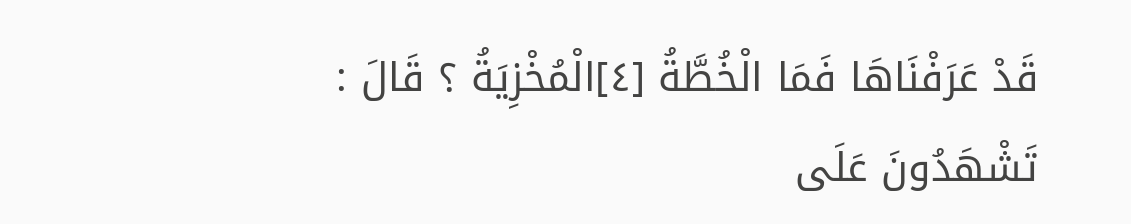قَدْ عَرَفْنَاهَا فَمَا الْخُطَّةُ [٤]الْمُخْزِيَةُ ؟ قَالَ : تَشْهَدُونَ عَلَى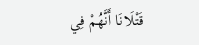قَتْلَانَا أَنَّهُمْ فِي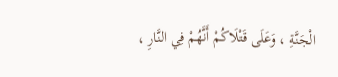الْجَنَّةِ ، وَعَلَى قَتْلَاكُمْ أَنَّهُمْ فِي النَّارِ ،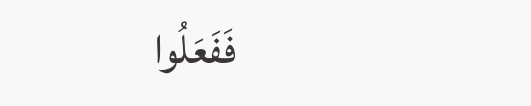فَفَعَلُوا